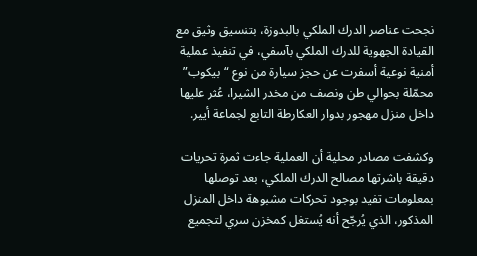نجحت عناصر الدرك الملكي بالبدوزة، بتنسيق وثيق مع القيادة الجهوية للدرك الملكي بآسفي، في تنفيذ عملية أمنية نوعية أسفرت عن حجز سيارة من نوع “بيكوب” محمّلة بحوالي طن ونصف من مخدر الشيرا، عُثر عليها داخل منزل مهجور بدوار العكارطة التابع لجماعة أيير.

وكشفت مصادر محلية أن العملية جاءت ثمرة تحريات دقيقة باشرتها مصالح الدرك الملكي، بعد توصلها بمعلومات تفيد بوجود تحركات مشبوهة داخل المنزل المذكور، الذي يُرجّح أنه يُستغل كمخزن سري لتجميع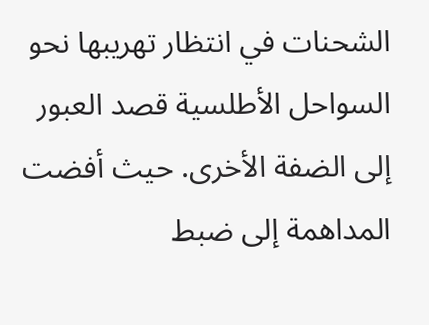الشحنات في انتظار تهريبها نحو السواحل الأطلسية قصد العبور إلى الضفة الأخرى. حيث أفضت المداهمة إلى ضبط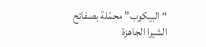“البيكوب” محمّلة بصفائح الشيرا الجاهزة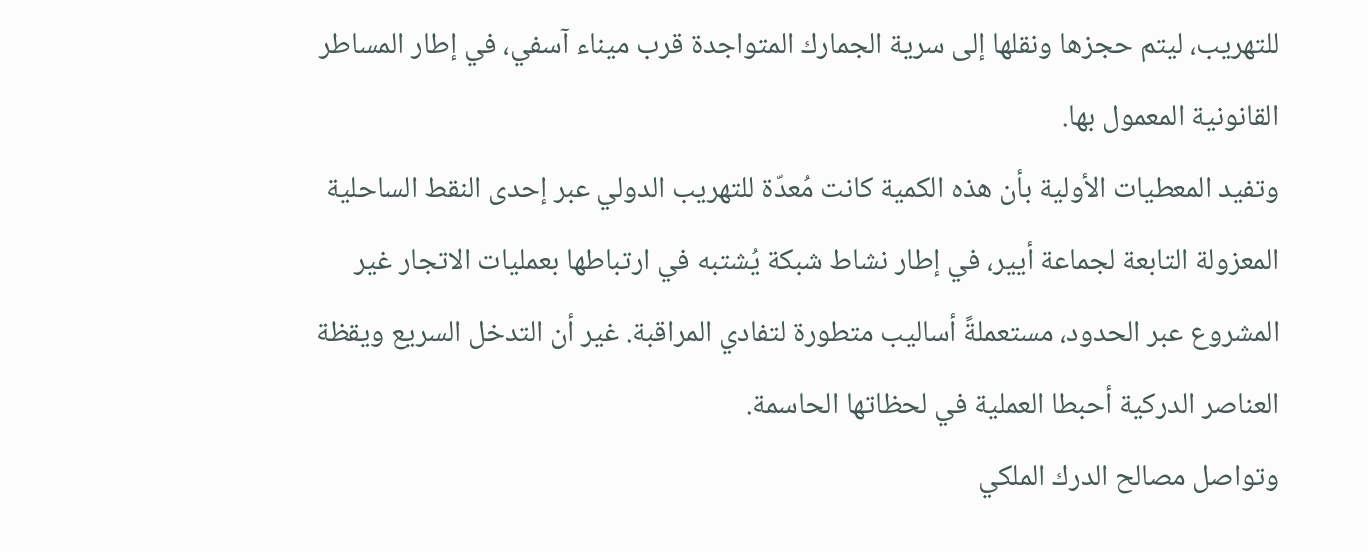للتهريب، ليتم حجزها ونقلها إلى سرية الجمارك المتواجدة قرب ميناء آسفي، في إطار المساطر القانونية المعمول بها.
وتفيد المعطيات الأولية بأن هذه الكمية كانت مُعدّة للتهريب الدولي عبر إحدى النقط الساحلية المعزولة التابعة لجماعة أيير، في إطار نشاط شبكة يُشتبه في ارتباطها بعمليات الاتجار غير المشروع عبر الحدود، مستعملةً أساليب متطورة لتفادي المراقبة. غير أن التدخل السريع ويقظة العناصر الدركية أحبطا العملية في لحظاتها الحاسمة.
وتواصل مصالح الدرك الملكي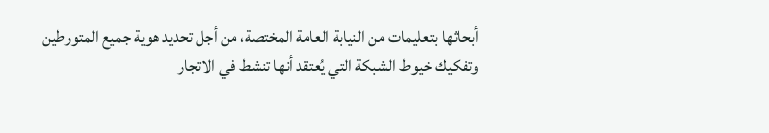أبحاثها بتعليمات من النيابة العامة المختصة، من أجل تحديد هوية جميع المتورطين وتفكيك خيوط الشبكة التي يُعتقد أنها تنشط في الاتجار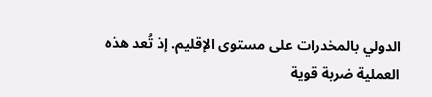الدولي بالمخدرات على مستوى الإقليم. إذ تُعد هذه العملية ضربة قوية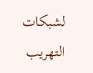لشبكات التهريب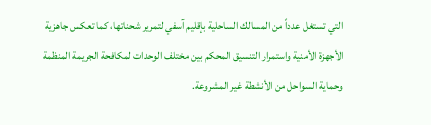التي تستغل عدداً من المسالك الساحلية بإقليم آسفي لتمرير شحناتها، كما تعكس جاهزية الأجهزة الأمنية واستمرار التنسيق المحكم بين مختلف الوحدات لمكافحة الجريمة المنظمة وحماية السواحل من الأنشطة غير المشروعة.